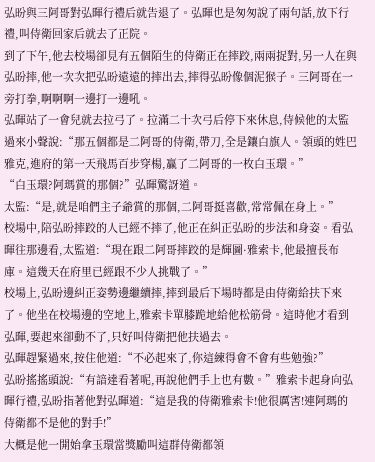弘昐與三阿哥對弘暉行禮后就告退了。弘暉也是匆匆說了兩句話,放下行禮,叫侍衛回家后就去了正院。
到了下午,他去校場卻見有五個陌生的侍衛正在摔跤,兩兩捉對,另一人在與弘昐摔,他一次次把弘昐遠遠的摔出去,摔得弘昐像個泥猴子。三阿哥在一旁打拳,啊啊啊一邊打一邊吼。
弘暉站了一會兒就去拉弓了。拉滿二十次弓后停下來休息,侍候他的太監過來小聲說:“那五個都是二阿哥的侍衛,帶刀,全是鑲白旗人。領頭的姓巴雅克,進府的第一天飛馬百步穿楊,贏了二阿哥的一枚白玉環。”
“白玉環?阿瑪賞的那個?”弘暉驚訝道。
太監:“是,就是咱們主子爺賞的那個,二阿哥挺喜歡,常常佩在身上。”
校場中,陪弘昐摔跤的人已經不摔了,他正在糾正弘昐的步法和身姿。看弘暉往那邊看,太監道:“現在跟二阿哥摔跤的是輝圖·雅索卡,他最擅長布庫。這幾天在府里已經跟不少人挑戰了。”
校場上,弘昐邊糾正姿勢邊繼續摔,摔到最后下場時都是由侍衛給扶下來了。他坐在校場邊的空地上,雅索卡單膝跪地給他松筋骨。這時他才看到弘暉,要起來卻動不了,只好叫侍衛把他扶過去。
弘暉趕緊過來,按住他道:“不必起來了,你這練得會不會有些勉強?”
弘昐搖搖頭說:“有諳達看著呢,再說他們手上也有數。”雅索卡起身向弘暉行禮,弘昐指著他對弘暉道:“這是我的侍衛雅索卡!他很厲害!連阿瑪的侍衛都不是他的對手!”
大概是他一開始拿玉環當獎勵叫這群侍衛都領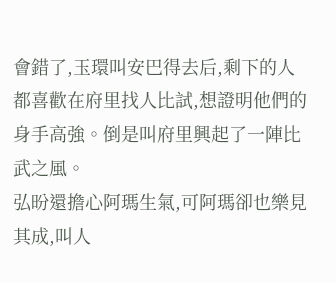會錯了,玉環叫安巴得去后,剩下的人都喜歡在府里找人比試,想證明他們的身手高強。倒是叫府里興起了一陣比武之風。
弘昐還擔心阿瑪生氣,可阿瑪卻也樂見其成,叫人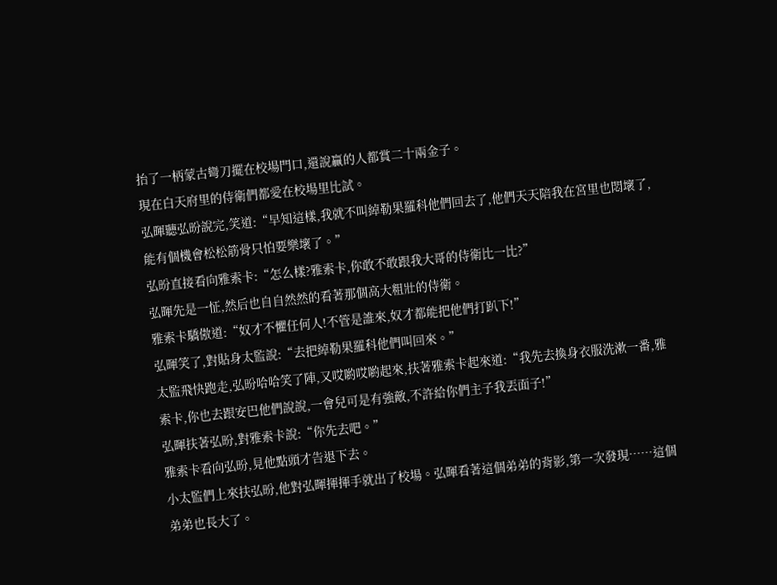抬了一柄蒙古彎刀擺在校場門口,還說贏的人都賞二十兩金子。
現在白天府里的侍衛們都愛在校場里比試。
弘暉聽弘昐說完,笑道:“早知這樣,我就不叫綽勒果羅科他們回去了,他們天天陪我在宮里也悶壞了,能有個機會松松筋骨只怕要樂壞了。”
弘昐直接看向雅索卡:“怎么樣?雅索卡,你敢不敢跟我大哥的侍衛比一比?”
弘暉先是一怔,然后也自自然然的看著那個高大粗壯的侍衛。
雅索卡驕傲道:“奴才不懼任何人!不管是誰來,奴才都能把他們打趴下!”
弘暉笑了,對貼身太監說:“去把綽勒果羅科他們叫回來。”
太監飛快跑走,弘昐哈哈笑了陣,又哎喲哎喲起來,扶著雅索卡起來道:“我先去換身衣服洗漱一番,雅索卡,你也去跟安巴他們說說,一會兒可是有強敵,不許給你們主子我丟面子!”
弘暉扶著弘昐,對雅索卡說:“你先去吧。”
雅索卡看向弘昐,見他點頭才告退下去。
小太監們上來扶弘昐,他對弘暉揮揮手就出了校場。弘暉看著這個弟弟的背影,第一次發現……這個弟弟也長大了。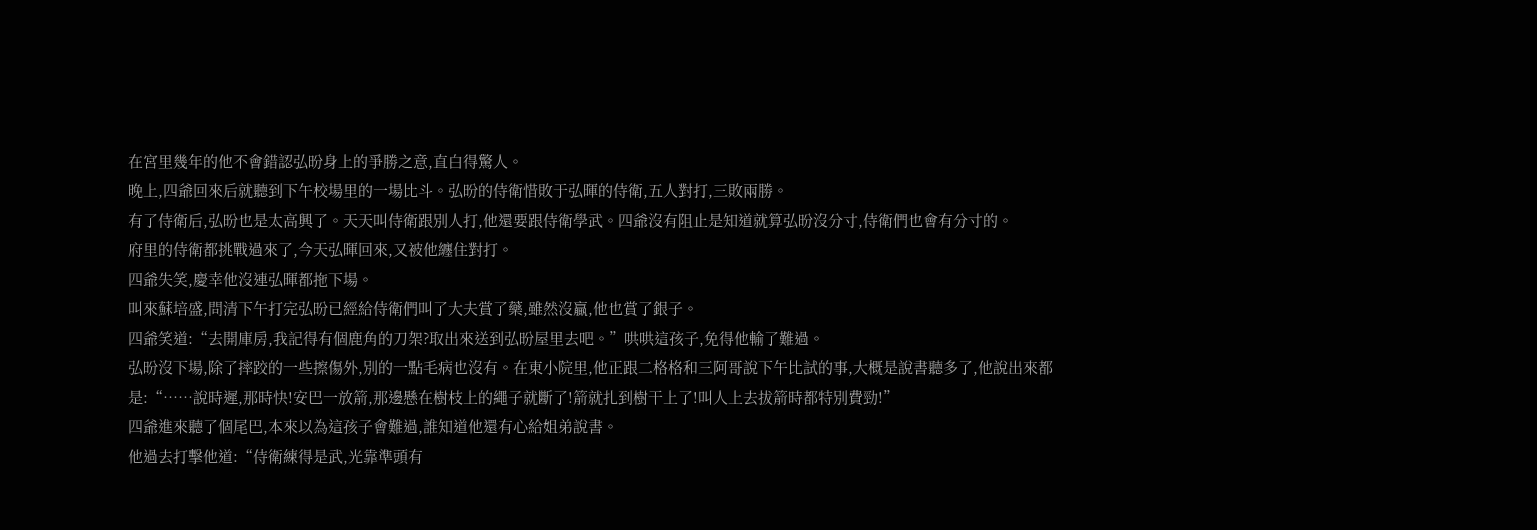在宮里幾年的他不會錯認弘昐身上的爭勝之意,直白得驚人。
晚上,四爺回來后就聽到下午校場里的一場比斗。弘昐的侍衛惜敗于弘暉的侍衛,五人對打,三敗兩勝。
有了侍衛后,弘昐也是太高興了。天天叫侍衛跟別人打,他還要跟侍衛學武。四爺沒有阻止是知道就算弘昐沒分寸,侍衛們也會有分寸的。
府里的侍衛都挑戰過來了,今天弘暉回來,又被他纏住對打。
四爺失笑,慶幸他沒連弘暉都拖下場。
叫來蘇培盛,問清下午打完弘昐已經給侍衛們叫了大夫賞了藥,雖然沒贏,他也賞了銀子。
四爺笑道:“去開庫房,我記得有個鹿角的刀架?取出來送到弘昐屋里去吧。”哄哄這孩子,免得他輸了難過。
弘昐沒下場,除了摔跤的一些擦傷外,別的一點毛病也沒有。在東小院里,他正跟二格格和三阿哥說下午比試的事,大概是說書聽多了,他說出來都是:“……說時遲,那時快!安巴一放箭,那邊懸在樹枝上的繩子就斷了!箭就扎到樹干上了!叫人上去拔箭時都特別費勁!”
四爺進來聽了個尾巴,本來以為這孩子會難過,誰知道他還有心給姐弟說書。
他過去打擊他道:“侍衛練得是武,光靠準頭有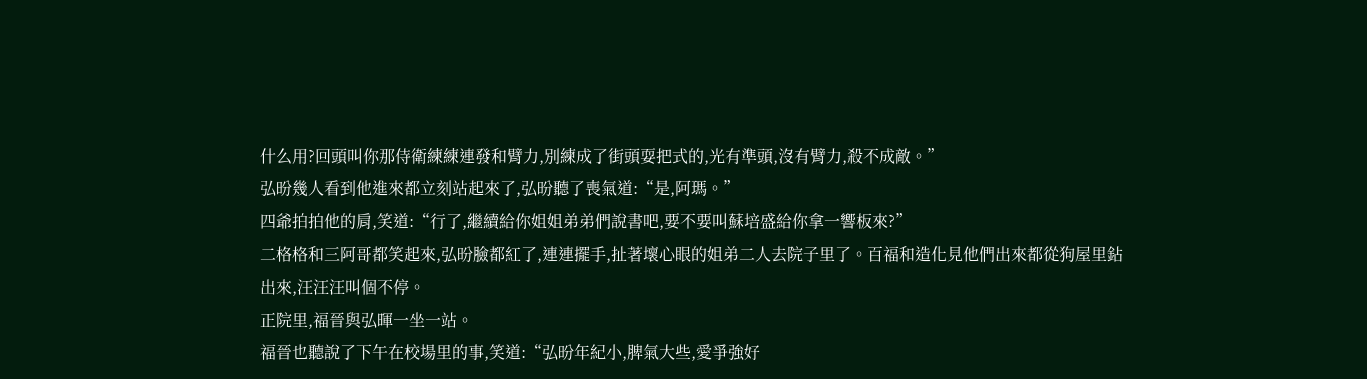什么用?回頭叫你那侍衛練練連發和臂力,別練成了街頭耍把式的,光有準頭,沒有臂力,殺不成敵。”
弘昐幾人看到他進來都立刻站起來了,弘昐聽了喪氣道:“是,阿瑪。”
四爺拍拍他的肩,笑道:“行了,繼續給你姐姐弟弟們說書吧,要不要叫蘇培盛給你拿一響板來?”
二格格和三阿哥都笑起來,弘昐臉都紅了,連連擺手,扯著壞心眼的姐弟二人去院子里了。百福和造化見他們出來都從狗屋里鉆出來,汪汪汪叫個不停。
正院里,福晉與弘暉一坐一站。
福晉也聽說了下午在校場里的事,笑道:“弘昐年紀小,脾氣大些,愛爭強好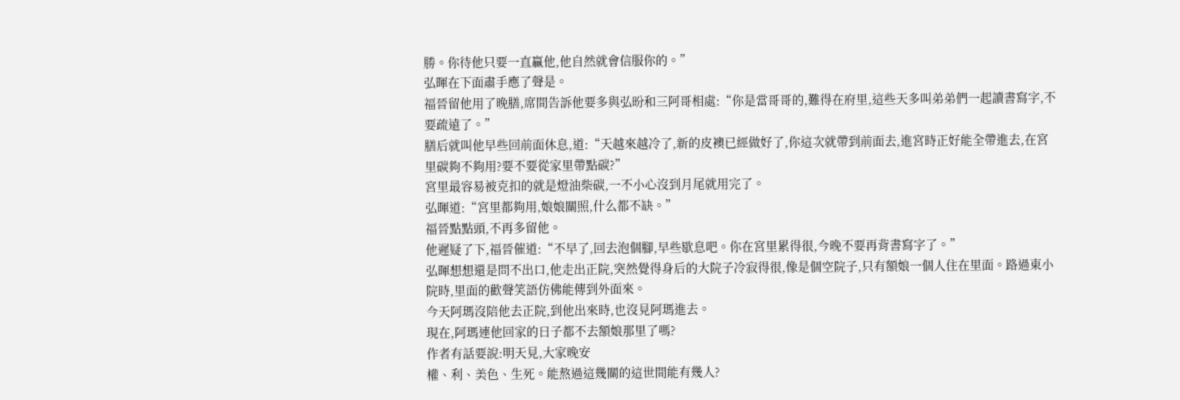勝。你待他只要一直贏他,他自然就會信服你的。”
弘暉在下面肅手應了聲是。
福晉留他用了晚膳,席間告訴他要多與弘昐和三阿哥相處:“你是當哥哥的,難得在府里,這些天多叫弟弟們一起讀書寫字,不要疏遠了。”
膳后就叫他早些回前面休息,道:“天越來越冷了,新的皮襖已經做好了,你這次就帶到前面去,進宮時正好能全帶進去,在宮里碳夠不夠用?要不要從家里帶點碳?”
宮里最容易被克扣的就是燈油柴碳,一不小心沒到月尾就用完了。
弘暉道:“宮里都夠用,娘娘關照,什么都不缺。”
福晉點點頭,不再多留他。
他遲疑了下,福晉催道:“不早了,回去泡個腳,早些歇息吧。你在宮里累得很,今晚不要再背書寫字了。”
弘暉想想還是問不出口,他走出正院,突然覺得身后的大院子冷寂得很,像是個空院子,只有額娘一個人住在里面。路過東小院時,里面的歡聲笑語仿佛能傳到外面來。
今天阿瑪沒陪他去正院,到他出來時,也沒見阿瑪進去。
現在,阿瑪連他回家的日子都不去額娘那里了嗎?
作者有話要說:明天見,大家晚安
權、利、美色、生死。能熬過這幾關的這世間能有幾人?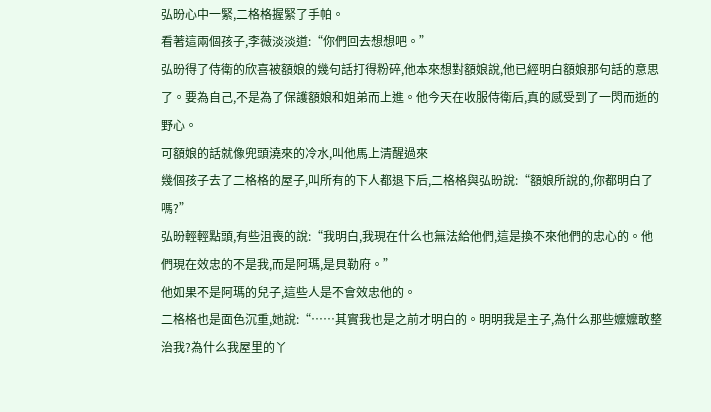弘昐心中一緊,二格格握緊了手帕。
看著這兩個孩子,李薇淡淡道:“你們回去想想吧。”
弘昐得了侍衛的欣喜被額娘的幾句話打得粉碎,他本來想對額娘說,他已經明白額娘那句話的意思了。要為自己,不是為了保護額娘和姐弟而上進。他今天在收服侍衛后,真的感受到了一閃而逝的野心。
可額娘的話就像兜頭澆來的冷水,叫他馬上清醒過來
幾個孩子去了二格格的屋子,叫所有的下人都退下后,二格格與弘昐說:“額娘所說的,你都明白了嗎?”
弘昐輕輕點頭,有些沮喪的說:“我明白,我現在什么也無法給他們,這是換不來他們的忠心的。他們現在效忠的不是我,而是阿瑪,是貝勒府。”
他如果不是阿瑪的兒子,這些人是不會效忠他的。
二格格也是面色沉重,她說:“……其實我也是之前才明白的。明明我是主子,為什么那些嬤嬤敢整治我?為什么我屋里的丫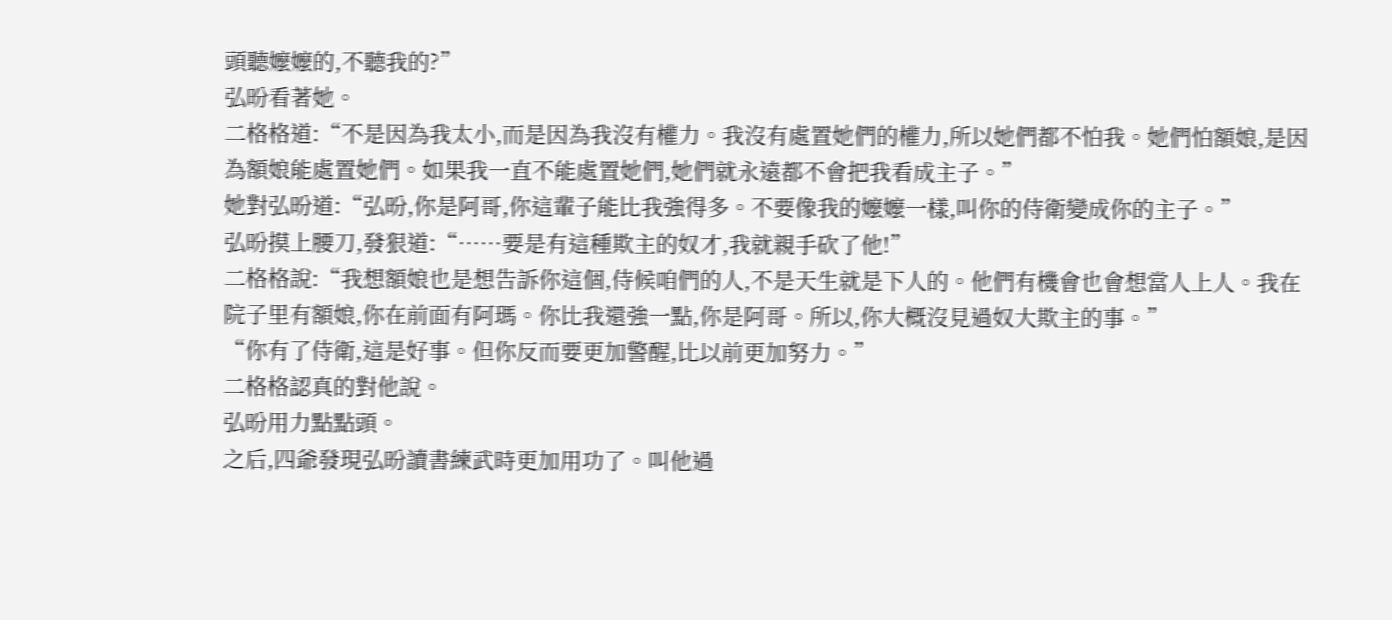頭聽嬤嬤的,不聽我的?”
弘昐看著她。
二格格道:“不是因為我太小,而是因為我沒有權力。我沒有處置她們的權力,所以她們都不怕我。她們怕額娘,是因為額娘能處置她們。如果我一直不能處置她們,她們就永遠都不會把我看成主子。”
她對弘昐道:“弘昐,你是阿哥,你這輩子能比我強得多。不要像我的嬤嬤一樣,叫你的侍衛變成你的主子。”
弘昐摸上腰刀,發狠道:“……要是有這種欺主的奴才,我就親手砍了他!”
二格格說:“我想額娘也是想告訴你這個,侍候咱們的人,不是天生就是下人的。他們有機會也會想當人上人。我在院子里有額娘,你在前面有阿瑪。你比我還強一點,你是阿哥。所以,你大概沒見過奴大欺主的事。”
“你有了侍衛,這是好事。但你反而要更加警醒,比以前更加努力。”
二格格認真的對他說。
弘昐用力點點頭。
之后,四爺發現弘昐讀書練武時更加用功了。叫他過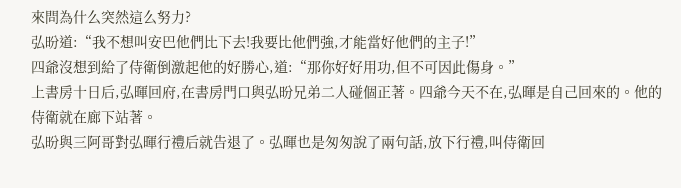來問為什么突然這么努力?
弘昐道:“我不想叫安巴他們比下去!我要比他們強,才能當好他們的主子!”
四爺沒想到給了侍衛倒激起他的好勝心,道:“那你好好用功,但不可因此傷身。”
上書房十日后,弘暉回府,在書房門口與弘昐兄弟二人碰個正著。四爺今天不在,弘暉是自己回來的。他的侍衛就在廊下站著。
弘昐與三阿哥對弘暉行禮后就告退了。弘暉也是匆匆說了兩句話,放下行禮,叫侍衛回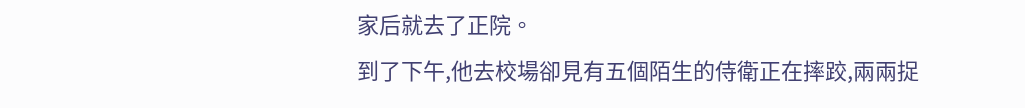家后就去了正院。
到了下午,他去校場卻見有五個陌生的侍衛正在摔跤,兩兩捉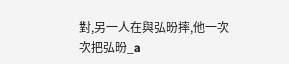對,另一人在與弘昐摔,他一次次把弘昐_a